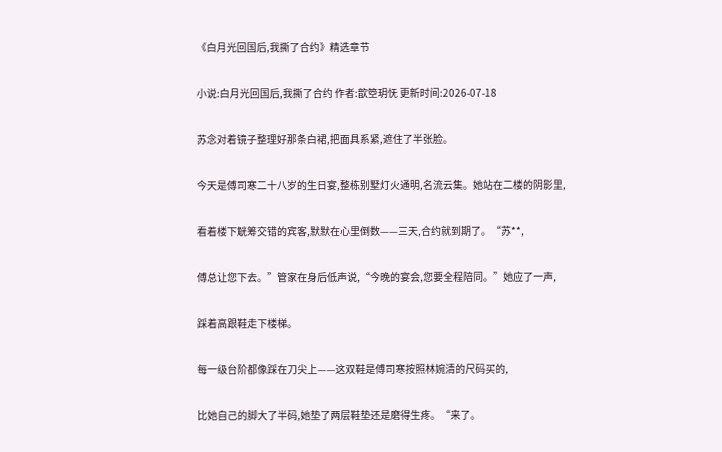《白月光回国后,我撕了合约》精选章节

小说:白月光回国后,我撕了合约 作者:歆箜玥怃 更新时间:2026-07-18

苏念对着镜子整理好那条白裙,把面具系紧,遮住了半张脸。

今天是傅司寒二十八岁的生日宴,整栋别墅灯火通明,名流云集。她站在二楼的阴影里,

看着楼下觥筹交错的宾客,默默在心里倒数——三天,合约就到期了。“苏**,

傅总让您下去。”管家在身后低声说,“今晚的宴会,您要全程陪同。”她应了一声,

踩着高跟鞋走下楼梯。

每一级台阶都像踩在刀尖上——这双鞋是傅司寒按照林婉清的尺码买的,

比她自己的脚大了半码,她垫了两层鞋垫还是磨得生疼。“来了。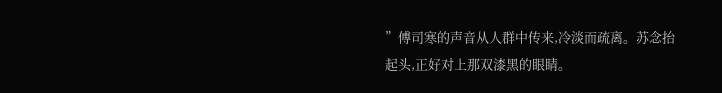”傅司寒的声音从人群中传来,冷淡而疏离。苏念抬起头,正好对上那双漆黑的眼睛。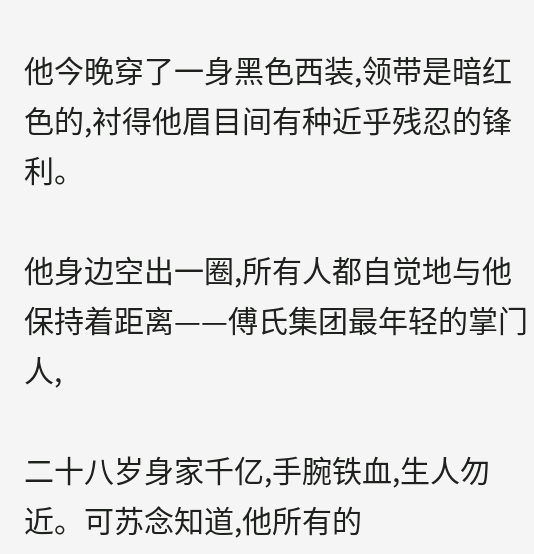他今晚穿了一身黑色西装,领带是暗红色的,衬得他眉目间有种近乎残忍的锋利。

他身边空出一圈,所有人都自觉地与他保持着距离——傅氏集团最年轻的掌门人,

二十八岁身家千亿,手腕铁血,生人勿近。可苏念知道,他所有的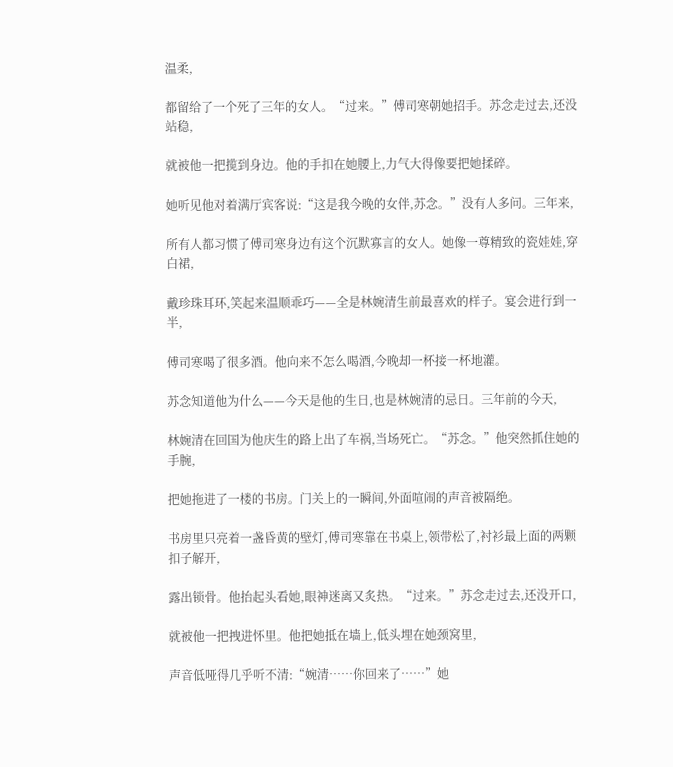温柔,

都留给了一个死了三年的女人。“过来。”傅司寒朝她招手。苏念走过去,还没站稳,

就被他一把揽到身边。他的手扣在她腰上,力气大得像要把她揉碎。

她听见他对着满厅宾客说:“这是我今晚的女伴,苏念。”没有人多问。三年来,

所有人都习惯了傅司寒身边有这个沉默寡言的女人。她像一尊精致的瓷娃娃,穿白裙,

戴珍珠耳环,笑起来温顺乖巧——全是林婉清生前最喜欢的样子。宴会进行到一半,

傅司寒喝了很多酒。他向来不怎么喝酒,今晚却一杯接一杯地灌。

苏念知道他为什么——今天是他的生日,也是林婉清的忌日。三年前的今天,

林婉清在回国为他庆生的路上出了车祸,当场死亡。“苏念。”他突然抓住她的手腕,

把她拖进了一楼的书房。门关上的一瞬间,外面喧闹的声音被隔绝。

书房里只亮着一盏昏黄的壁灯,傅司寒靠在书桌上,领带松了,衬衫最上面的两颗扣子解开,

露出锁骨。他抬起头看她,眼神迷离又炙热。“过来。”苏念走过去,还没开口,

就被他一把拽进怀里。他把她抵在墙上,低头埋在她颈窝里,

声音低哑得几乎听不清:“婉清……你回来了……”她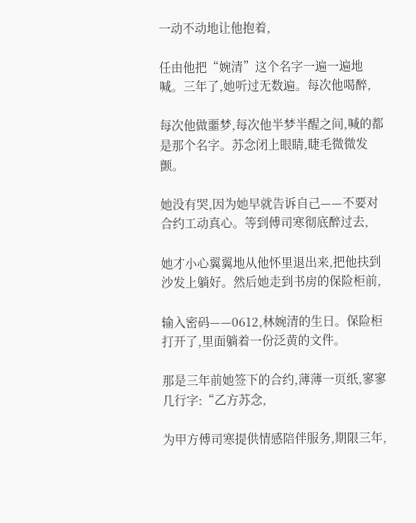一动不动地让他抱着,

任由他把“婉清”这个名字一遍一遍地喊。三年了,她听过无数遍。每次他喝醉,

每次他做噩梦,每次他半梦半醒之间,喊的都是那个名字。苏念闭上眼睛,睫毛微微发颤。

她没有哭,因为她早就告诉自己——不要对合约工动真心。等到傅司寒彻底醉过去,

她才小心翼翼地从他怀里退出来,把他扶到沙发上躺好。然后她走到书房的保险柜前,

输入密码——0612,林婉清的生日。保险柜打开了,里面躺着一份泛黄的文件。

那是三年前她签下的合约,薄薄一页纸,寥寥几行字:“乙方苏念,

为甲方傅司寒提供情感陪伴服务,期限三年,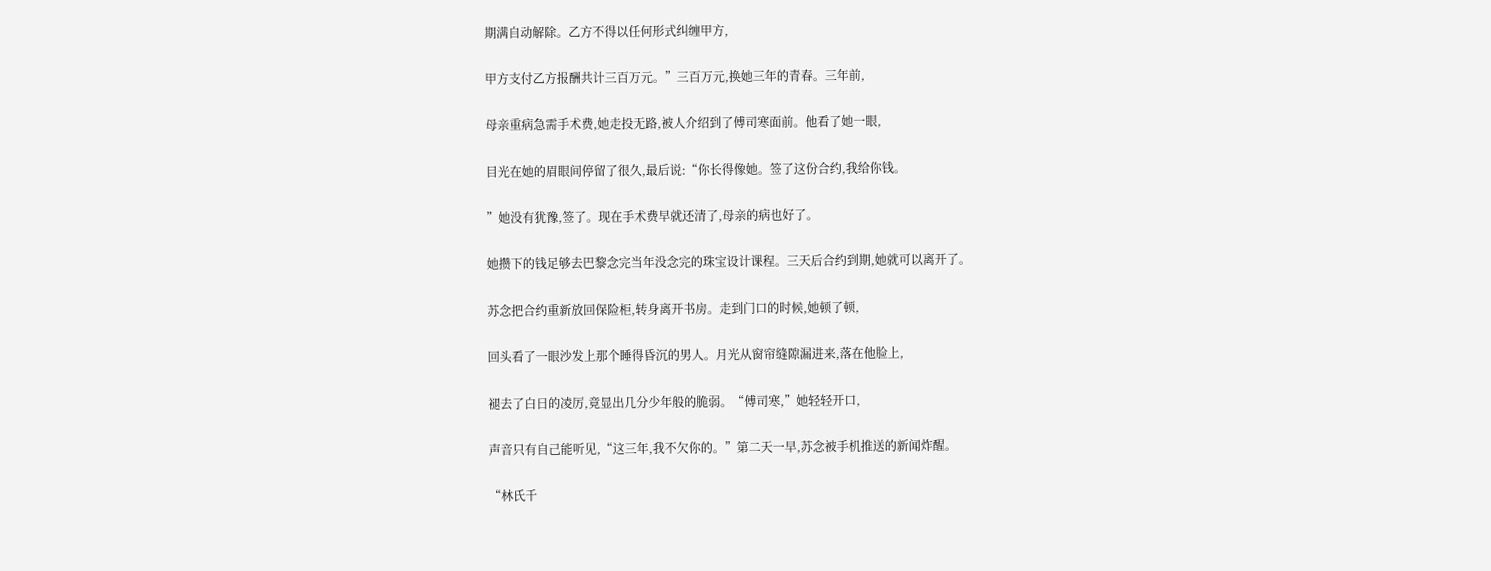期满自动解除。乙方不得以任何形式纠缠甲方,

甲方支付乙方报酬共计三百万元。”三百万元,换她三年的青春。三年前,

母亲重病急需手术费,她走投无路,被人介绍到了傅司寒面前。他看了她一眼,

目光在她的眉眼间停留了很久,最后说:“你长得像她。签了这份合约,我给你钱。

”她没有犹豫,签了。现在手术费早就还清了,母亲的病也好了。

她攒下的钱足够去巴黎念完当年没念完的珠宝设计课程。三天后合约到期,她就可以离开了。

苏念把合约重新放回保险柜,转身离开书房。走到门口的时候,她顿了顿,

回头看了一眼沙发上那个睡得昏沉的男人。月光从窗帘缝隙漏进来,落在他脸上,

褪去了白日的凌厉,竟显出几分少年般的脆弱。“傅司寒,”她轻轻开口,

声音只有自己能听见,“这三年,我不欠你的。”第二天一早,苏念被手机推送的新闻炸醒。

“林氏千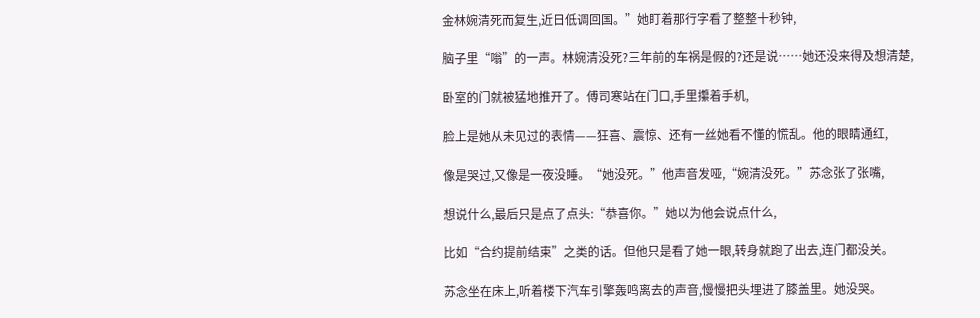金林婉清死而复生,近日低调回国。”她盯着那行字看了整整十秒钟,

脑子里“嗡”的一声。林婉清没死?三年前的车祸是假的?还是说……她还没来得及想清楚,

卧室的门就被猛地推开了。傅司寒站在门口,手里攥着手机,

脸上是她从未见过的表情——狂喜、震惊、还有一丝她看不懂的慌乱。他的眼睛通红,

像是哭过,又像是一夜没睡。“她没死。”他声音发哑,“婉清没死。”苏念张了张嘴,

想说什么,最后只是点了点头:“恭喜你。”她以为他会说点什么,

比如“合约提前结束”之类的话。但他只是看了她一眼,转身就跑了出去,连门都没关。

苏念坐在床上,听着楼下汽车引擎轰鸣离去的声音,慢慢把头埋进了膝盖里。她没哭。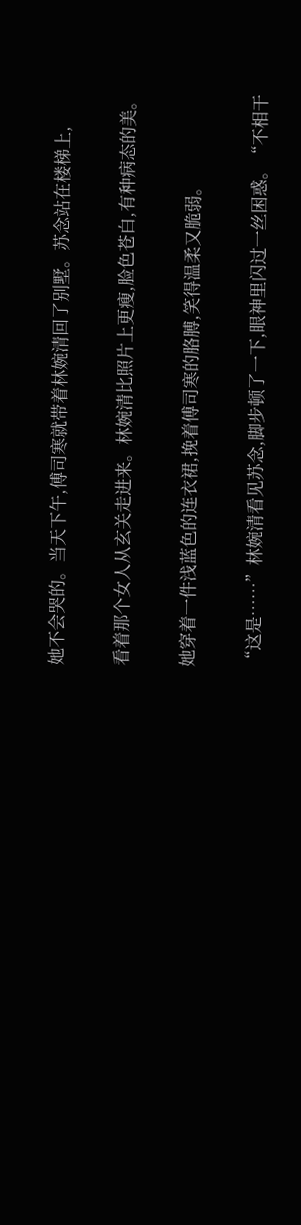她不会哭的。当天下午,傅司寒就带着林婉清回了别墅。苏念站在楼梯上,

看着那个女人从玄关走进来。林婉清比照片上更瘦,脸色苍白,有种病态的美。

她穿着一件浅蓝色的连衣裙,挽着傅司寒的胳膊,笑得温柔又脆弱。

“这是……”林婉清看见苏念,脚步顿了一下,眼神里闪过一丝困惑。“不相干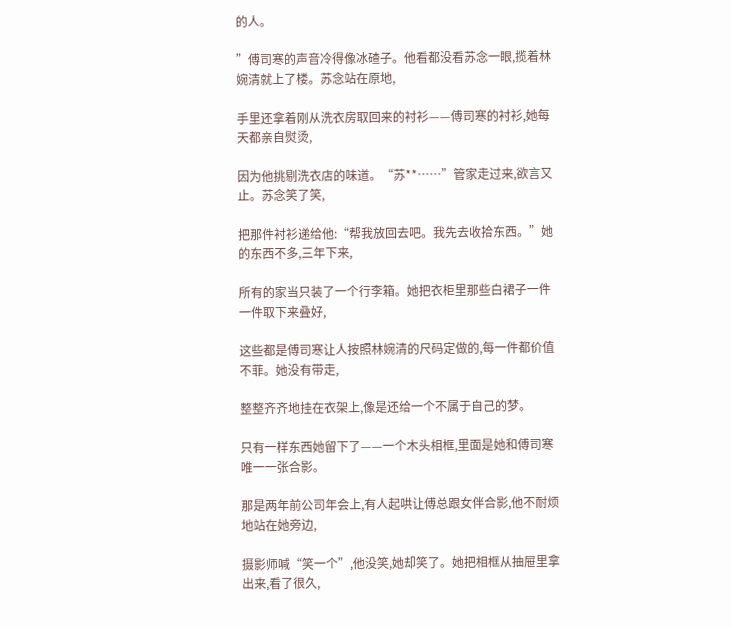的人。

”傅司寒的声音冷得像冰碴子。他看都没看苏念一眼,揽着林婉清就上了楼。苏念站在原地,

手里还拿着刚从洗衣房取回来的衬衫——傅司寒的衬衫,她每天都亲自熨烫,

因为他挑剔洗衣店的味道。“苏**……”管家走过来,欲言又止。苏念笑了笑,

把那件衬衫递给他:“帮我放回去吧。我先去收拾东西。”她的东西不多,三年下来,

所有的家当只装了一个行李箱。她把衣柜里那些白裙子一件一件取下来叠好,

这些都是傅司寒让人按照林婉清的尺码定做的,每一件都价值不菲。她没有带走,

整整齐齐地挂在衣架上,像是还给一个不属于自己的梦。

只有一样东西她留下了——一个木头相框,里面是她和傅司寒唯一一张合影。

那是两年前公司年会上,有人起哄让傅总跟女伴合影,他不耐烦地站在她旁边,

摄影师喊“笑一个”,他没笑,她却笑了。她把相框从抽屉里拿出来,看了很久,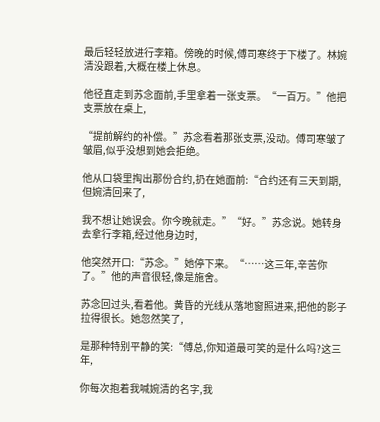最后轻轻放进行李箱。傍晚的时候,傅司寒终于下楼了。林婉清没跟着,大概在楼上休息。

他径直走到苏念面前,手里拿着一张支票。“一百万。”他把支票放在桌上,

“提前解约的补偿。”苏念看着那张支票,没动。傅司寒皱了皱眉,似乎没想到她会拒绝。

他从口袋里掏出那份合约,扔在她面前:“合约还有三天到期,但婉清回来了,

我不想让她误会。你今晚就走。”“好。”苏念说。她转身去拿行李箱,经过他身边时,

他突然开口:“苏念。”她停下来。“……这三年,辛苦你了。”他的声音很轻,像是施舍。

苏念回过头,看着他。黄昏的光线从落地窗照进来,把他的影子拉得很长。她忽然笑了,

是那种特别平静的笑:“傅总,你知道最可笑的是什么吗?这三年,

你每次抱着我喊婉清的名字,我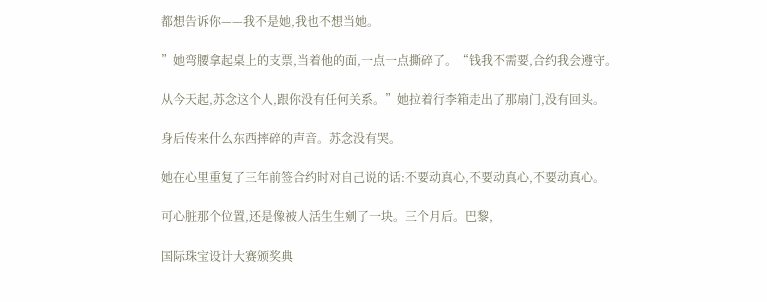都想告诉你——我不是她,我也不想当她。

”她弯腰拿起桌上的支票,当着他的面,一点一点撕碎了。“钱我不需要,合约我会遵守。

从今天起,苏念这个人,跟你没有任何关系。”她拉着行李箱走出了那扇门,没有回头。

身后传来什么东西摔碎的声音。苏念没有哭。

她在心里重复了三年前签合约时对自己说的话:不要动真心,不要动真心,不要动真心。

可心脏那个位置,还是像被人活生生剜了一块。三个月后。巴黎,

国际珠宝设计大赛颁奖典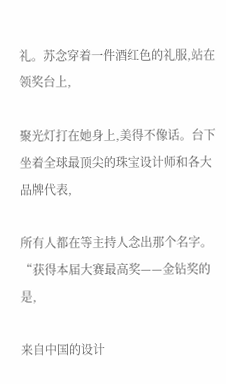礼。苏念穿着一件酒红色的礼服,站在领奖台上,

聚光灯打在她身上,美得不像话。台下坐着全球最顶尖的珠宝设计师和各大品牌代表,

所有人都在等主持人念出那个名字。“获得本届大赛最高奖——金钻奖的是,

来自中国的设计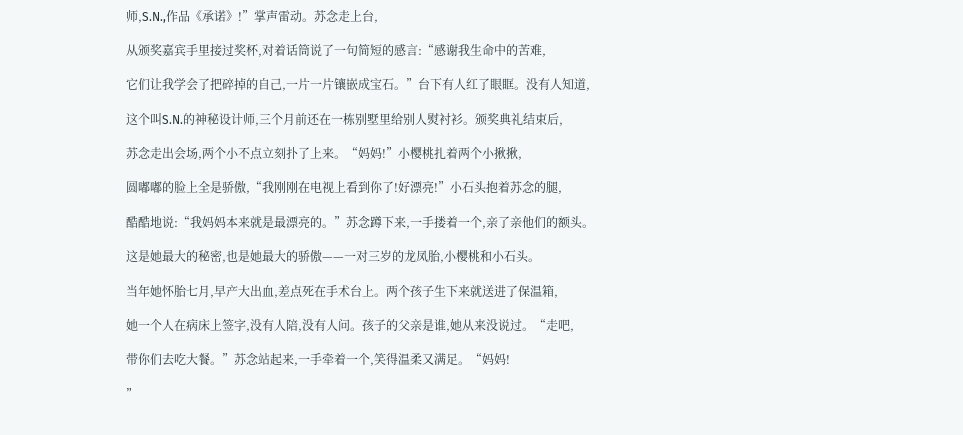师,S.N.,作品《承诺》!”掌声雷动。苏念走上台,

从颁奖嘉宾手里接过奖杯,对着话筒说了一句简短的感言:“感谢我生命中的苦难,

它们让我学会了把碎掉的自己,一片一片镶嵌成宝石。”台下有人红了眼眶。没有人知道,

这个叫S.N.的神秘设计师,三个月前还在一栋别墅里给别人熨衬衫。颁奖典礼结束后,

苏念走出会场,两个小不点立刻扑了上来。“妈妈!”小樱桃扎着两个小揪揪,

圆嘟嘟的脸上全是骄傲,“我刚刚在电视上看到你了!好漂亮!”小石头抱着苏念的腿,

酷酷地说:“我妈妈本来就是最漂亮的。”苏念蹲下来,一手搂着一个,亲了亲他们的额头。

这是她最大的秘密,也是她最大的骄傲——一对三岁的龙凤胎,小樱桃和小石头。

当年她怀胎七月,早产大出血,差点死在手术台上。两个孩子生下来就送进了保温箱,

她一个人在病床上签字,没有人陪,没有人问。孩子的父亲是谁,她从来没说过。“走吧,

带你们去吃大餐。”苏念站起来,一手牵着一个,笑得温柔又满足。“妈妈!

”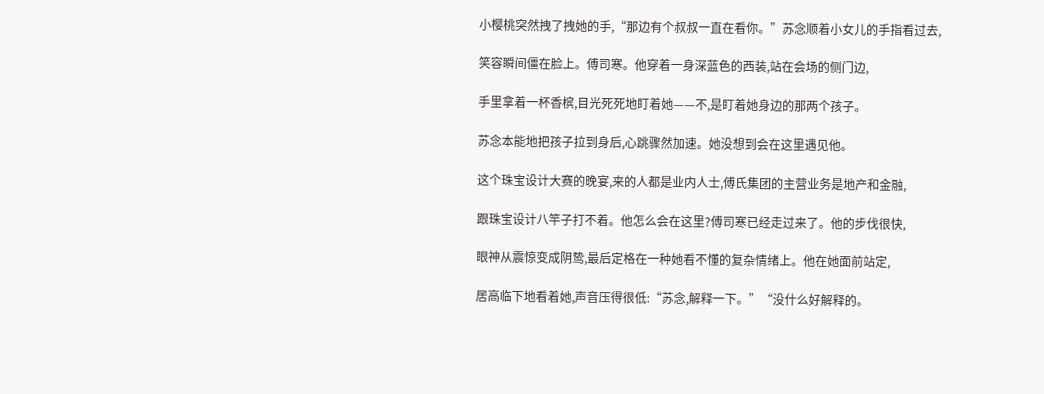小樱桃突然拽了拽她的手,“那边有个叔叔一直在看你。”苏念顺着小女儿的手指看过去,

笑容瞬间僵在脸上。傅司寒。他穿着一身深蓝色的西装,站在会场的侧门边,

手里拿着一杯香槟,目光死死地盯着她——不,是盯着她身边的那两个孩子。

苏念本能地把孩子拉到身后,心跳骤然加速。她没想到会在这里遇见他。

这个珠宝设计大赛的晚宴,来的人都是业内人士,傅氏集团的主营业务是地产和金融,

跟珠宝设计八竿子打不着。他怎么会在这里?傅司寒已经走过来了。他的步伐很快,

眼神从震惊变成阴鸷,最后定格在一种她看不懂的复杂情绪上。他在她面前站定,

居高临下地看着她,声音压得很低:“苏念,解释一下。”“没什么好解释的。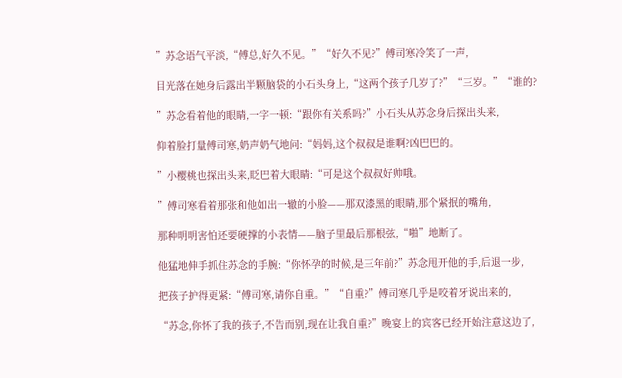”苏念语气平淡,“傅总,好久不见。”“好久不见?”傅司寒冷笑了一声,

目光落在她身后露出半颗脑袋的小石头身上,“这两个孩子几岁了?”“三岁。”“谁的?

”苏念看着他的眼睛,一字一顿:“跟你有关系吗?”小石头从苏念身后探出头来,

仰着脸打量傅司寒,奶声奶气地问:“妈妈,这个叔叔是谁啊?凶巴巴的。

”小樱桃也探出头来,眨巴着大眼睛:“可是这个叔叔好帅哦。

”傅司寒看着那张和他如出一辙的小脸——那双漆黑的眼睛,那个紧抿的嘴角,

那种明明害怕还要硬撑的小表情——脑子里最后那根弦,“啪”地断了。

他猛地伸手抓住苏念的手腕:“你怀孕的时候,是三年前?”苏念甩开他的手,后退一步,

把孩子护得更紧:“傅司寒,请你自重。”“自重?”傅司寒几乎是咬着牙说出来的,

“苏念,你怀了我的孩子,不告而别,现在让我自重?”晚宴上的宾客已经开始注意这边了,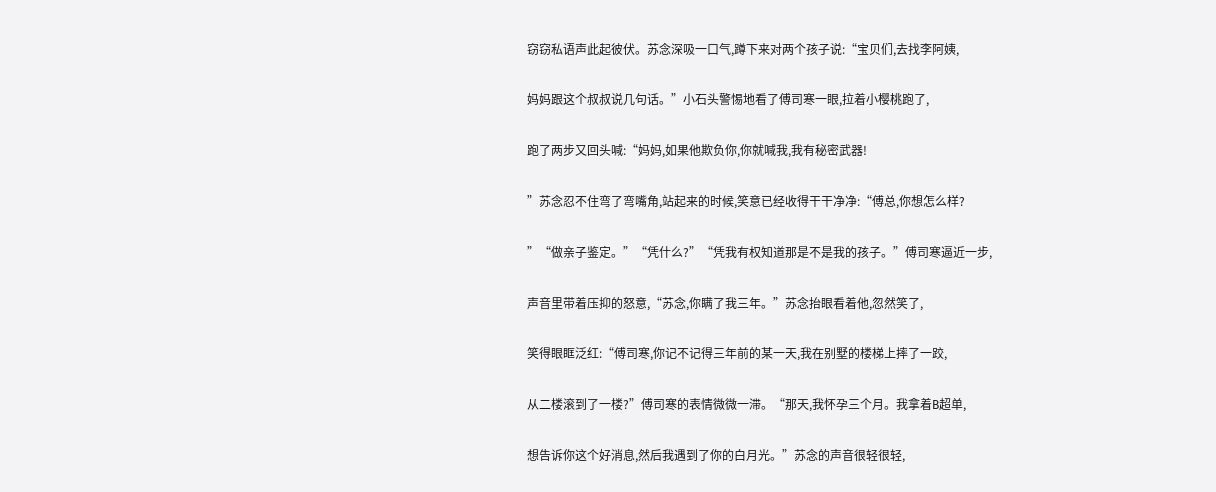窃窃私语声此起彼伏。苏念深吸一口气,蹲下来对两个孩子说:“宝贝们,去找李阿姨,

妈妈跟这个叔叔说几句话。”小石头警惕地看了傅司寒一眼,拉着小樱桃跑了,

跑了两步又回头喊:“妈妈,如果他欺负你,你就喊我,我有秘密武器!

”苏念忍不住弯了弯嘴角,站起来的时候,笑意已经收得干干净净:“傅总,你想怎么样?

”“做亲子鉴定。”“凭什么?”“凭我有权知道那是不是我的孩子。”傅司寒逼近一步,

声音里带着压抑的怒意,“苏念,你瞒了我三年。”苏念抬眼看着他,忽然笑了,

笑得眼眶泛红:“傅司寒,你记不记得三年前的某一天,我在别墅的楼梯上摔了一跤,

从二楼滚到了一楼?”傅司寒的表情微微一滞。“那天,我怀孕三个月。我拿着B超单,

想告诉你这个好消息,然后我遇到了你的白月光。”苏念的声音很轻很轻,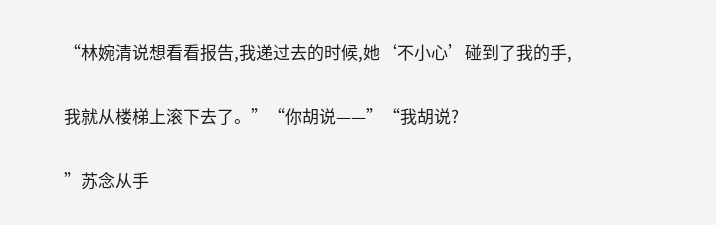“林婉清说想看看报告,我递过去的时候,她‘不小心’碰到了我的手,

我就从楼梯上滚下去了。”“你胡说——”“我胡说?

”苏念从手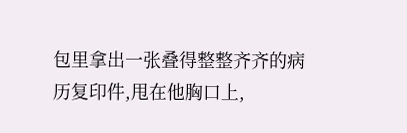包里拿出一张叠得整整齐齐的病历复印件,甩在他胸口上,